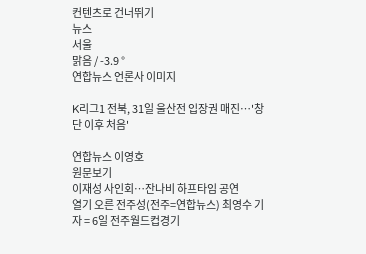컨텐츠로 건너뛰기
뉴스
서울
맑음 / -3.9 °
연합뉴스 언론사 이미지

K리그1 전북, 31일 울산전 입장권 매진…'창단 이후 처음'

연합뉴스 이영호
원문보기
이재성 사인회…잔나비 하프타임 공연
열기 오른 전주성(전주=연합뉴스) 최영수 기자 = 6일 전주월드컵경기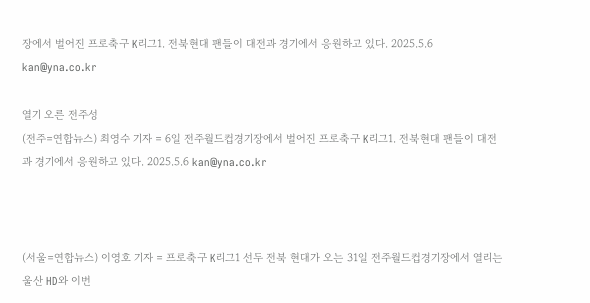장에서 벌어진 프로축구 K리그1. 전북현대 팬들이 대전과 경기에서 응원하고 있다. 2025.5.6 kan@yna.co.kr

열기 오른 전주성
(전주=연합뉴스) 최영수 기자 = 6일 전주월드컵경기장에서 벌어진 프로축구 K리그1. 전북현대 팬들이 대전과 경기에서 응원하고 있다. 2025.5.6 kan@yna.co.kr



(서울=연합뉴스) 이영호 기자 = 프로축구 K리그1 선두 전북 현대가 오는 31일 전주월드컵경기장에서 열리는 울산 HD와 이번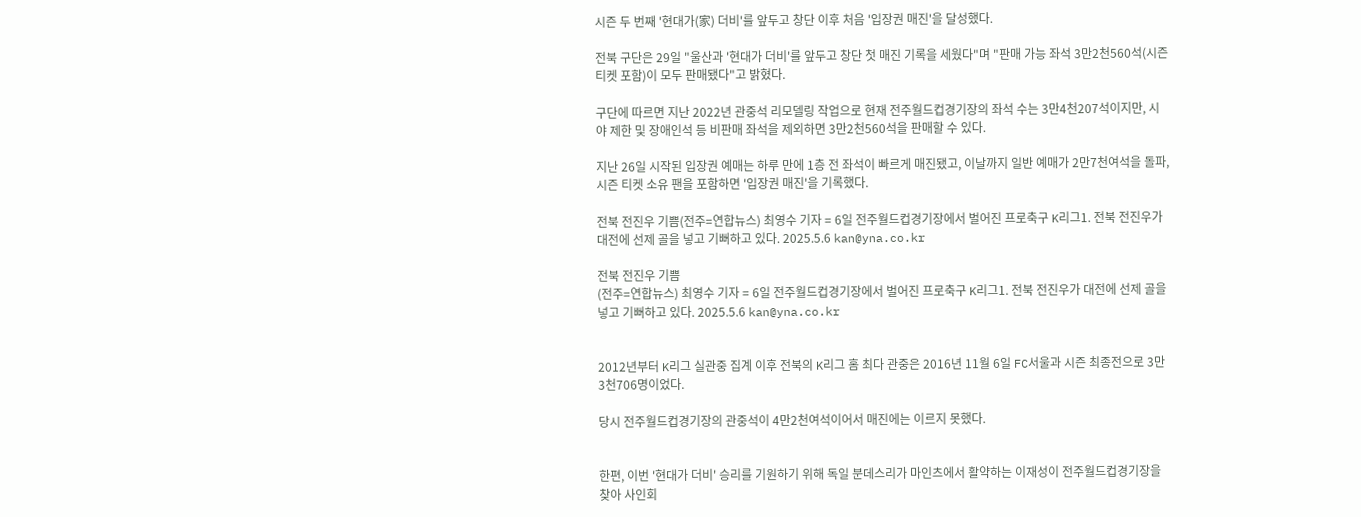시즌 두 번째 '현대가(家) 더비'를 앞두고 창단 이후 처음 '입장권 매진'을 달성했다.

전북 구단은 29일 "울산과 '현대가 더비'를 앞두고 창단 첫 매진 기록을 세웠다"며 "판매 가능 좌석 3만2천560석(시즌 티켓 포함)이 모두 판매됐다"고 밝혔다.

구단에 따르면 지난 2022년 관중석 리모델링 작업으로 현재 전주월드컵경기장의 좌석 수는 3만4천207석이지만, 시야 제한 및 장애인석 등 비판매 좌석을 제외하면 3만2천560석을 판매할 수 있다.

지난 26일 시작된 입장권 예매는 하루 만에 1층 전 좌석이 빠르게 매진됐고, 이날까지 일반 예매가 2만7천여석을 돌파, 시즌 티켓 소유 팬을 포함하면 '입장권 매진'을 기록했다.

전북 전진우 기쁨(전주=연합뉴스) 최영수 기자 = 6일 전주월드컵경기장에서 벌어진 프로축구 K리그1. 전북 전진우가 대전에 선제 골을 넣고 기뻐하고 있다. 2025.5.6 kan@yna.co.kr

전북 전진우 기쁨
(전주=연합뉴스) 최영수 기자 = 6일 전주월드컵경기장에서 벌어진 프로축구 K리그1. 전북 전진우가 대전에 선제 골을 넣고 기뻐하고 있다. 2025.5.6 kan@yna.co.kr


2012년부터 K리그 실관중 집계 이후 전북의 K리그 홈 최다 관중은 2016년 11월 6일 FC서울과 시즌 최종전으로 3만3천706명이었다.

당시 전주월드컵경기장의 관중석이 4만2천여석이어서 매진에는 이르지 못했다.


한편, 이번 '현대가 더비' 승리를 기원하기 위해 독일 분데스리가 마인츠에서 활약하는 이재성이 전주월드컵경기장을 찾아 사인회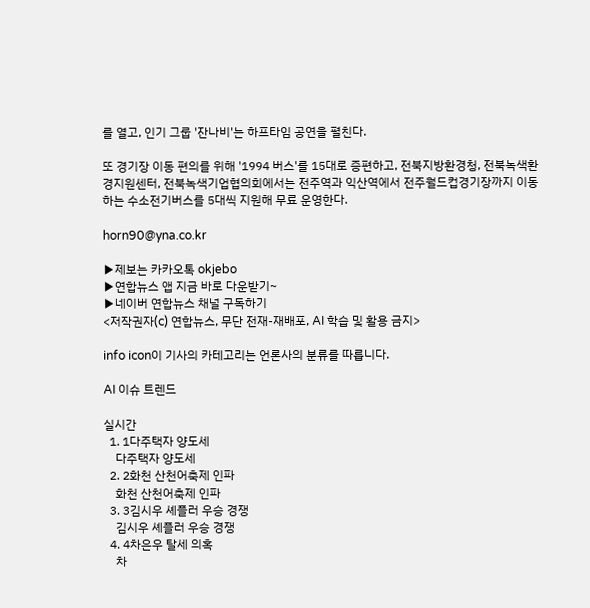를 열고, 인기 그룹 '잔나비'는 하프타임 공연을 펼친다.

또 경기장 이동 편의를 위해 '1994 버스'를 15대로 증편하고, 전북지방환경청, 전북녹색환경지원센터, 전북녹색기업협의회에서는 전주역과 익산역에서 전주월드컵경기장까지 이동하는 수소전기버스를 5대씩 지원해 무료 운영한다.

horn90@yna.co.kr

▶제보는 카카오톡 okjebo
▶연합뉴스 앱 지금 바로 다운받기~
▶네이버 연합뉴스 채널 구독하기
<저작권자(c) 연합뉴스, 무단 전재-재배포, AI 학습 및 활용 금지>

info icon이 기사의 카테고리는 언론사의 분류를 따릅니다.

AI 이슈 트렌드

실시간
  1. 1다주택자 양도세
    다주택자 양도세
  2. 2화천 산천어축제 인파
    화천 산천어축제 인파
  3. 3김시우 셰플러 우승 경쟁
    김시우 셰플러 우승 경쟁
  4. 4차은우 탈세 의혹
    차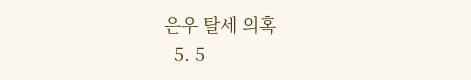은우 탈세 의혹
  5. 5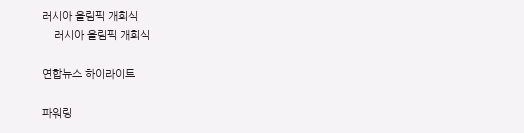러시아 올림픽 개회식
    러시아 올림픽 개회식

연합뉴스 하이라이트

파워링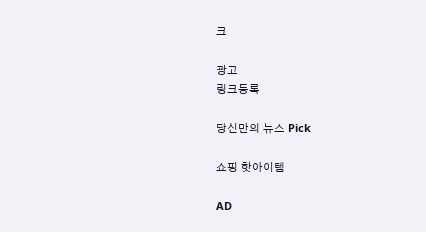크

광고
링크등록

당신만의 뉴스 Pick

쇼핑 핫아이템

AD